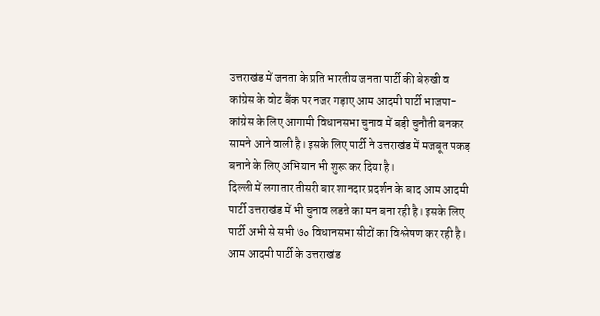उत्तराखंड में जनता के प्रति भारतीय जनता पार्टी की बेरुखी व कांग्रेस के वोट बैंक पर नजर गड़ाए आम आदमी पार्टी भाजपा-कांग्रेस के लिए आगामी विधानसभा चुनाव में बड़ी चुनौती बनकर सामने आने वाली है। इसके लिए पार्टी ने उत्तराखंड में मजबूत पकड़ बनाने के लिए अभियान भी शुरू कर दिया है।
दिल्ली में लगातार तीसरी बार शानदार प्रदर्शन के बाद आम आदमी पार्टी उत्तराखंड में भी चुनाव लडऩे का मन बना रही है। इसके लिए पार्टी अभी से सभी ७० विधानसभा सीटों का विश्लेषण कर रही है।
आम आदमी पार्टी के उत्तराखंड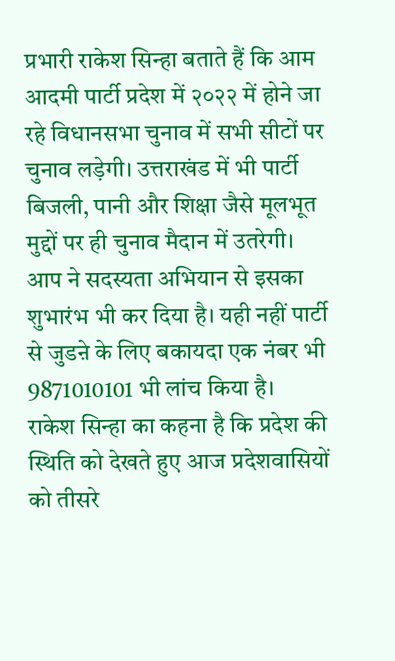प्रभारी राकेश सिन्हा बताते हैं कि आम आदमी पार्टी प्रदेश में २०२२ में होने जा रहे विधानसभा चुनाव में सभी सीटों पर चुनाव लड़ेगी। उत्तराखंड में भी पार्टी बिजली, पानी और शिक्षा जैसे मूलभूत मुद्दों पर ही चुनाव मैदान में उतरेगी।
आप ने सदस्यता अभियान से इसका शुभारंभ भी कर दिया है। यही नहीं पार्टी से जुडऩे के लिए बकायदा एक नंबर भी 9871010101 भी लांच किया है।
राकेश सिन्हा का कहना है कि प्रदेश की स्थिति को देखते हुए आज प्रदेशवासियों को तीसरे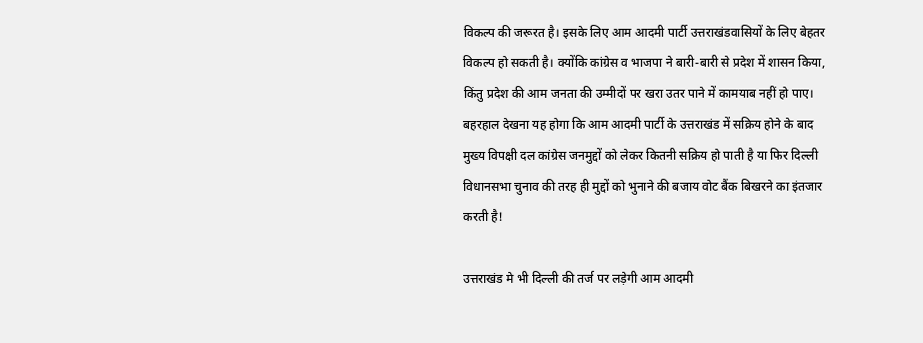विकल्प की जरूरत है। इसके लिए आम आदमी पार्टी उत्तराखंडवासियों के लिए बेहतर विकल्प हो सकती है। क्योंकि कांग्रेस व भाजपा ने बारी-बारी से प्रदेश में शासन किया, किंतु प्रदेश की आम जनता की उम्मीदों पर खरा उतर पाने में कामयाब नहीं हो पाए।
बहरहाल देखना यह होगा कि आम आदमी पार्टी के उत्तराखंड में सक्रिय होने के बाद मुख्य विपक्षी दल कांग्रेस जनमुद्दों को लेकर कितनी सक्रिय हो पाती है या फिर दिल्ली विधानसभा चुनाव की तरह ही मुद्दों को भुनाने की बजाय वोट बैंक बिखरने का इंतजार करती है!

उत्तराखंड मे भी दिल्ली की तर्ज पर लड़ेगी आम आदमी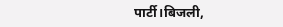पार्टी।बिजली,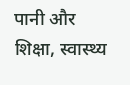पानी और शिक्षा, स्वास्थ्य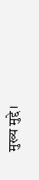मुख्य मुद्दे।